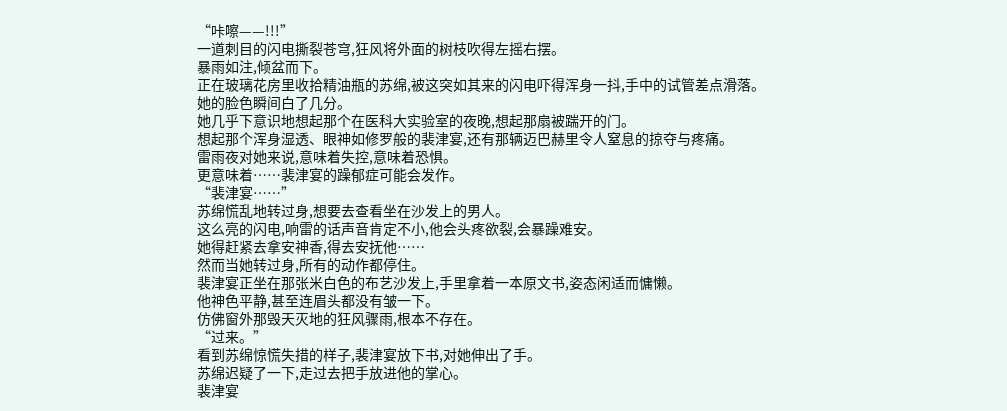“咔嚓——!!!”
一道刺目的闪电撕裂苍穹,狂风将外面的树枝吹得左摇右摆。
暴雨如注,倾盆而下。
正在玻璃花房里收拾精油瓶的苏绵,被这突如其来的闪电吓得浑身一抖,手中的试管差点滑落。
她的脸色瞬间白了几分。
她几乎下意识地想起那个在医科大实验室的夜晚,想起那扇被踹开的门。
想起那个浑身湿透、眼神如修罗般的裴津宴,还有那辆迈巴赫里令人窒息的掠夺与疼痛。
雷雨夜对她来说,意味着失控,意味着恐惧。
更意味着……裴津宴的躁郁症可能会发作。
“裴津宴……”
苏绵慌乱地转过身,想要去查看坐在沙发上的男人。
这么亮的闪电,响雷的话声音肯定不小,他会头疼欲裂,会暴躁难安。
她得赶紧去拿安神香,得去安抚他……
然而当她转过身,所有的动作都停住。
裴津宴正坐在那张米白色的布艺沙发上,手里拿着一本原文书,姿态闲适而慵懒。
他神色平静,甚至连眉头都没有皱一下。
仿佛窗外那毁天灭地的狂风骤雨,根本不存在。
“过来。”
看到苏绵惊慌失措的样子,裴津宴放下书,对她伸出了手。
苏绵迟疑了一下,走过去把手放进他的掌心。
裴津宴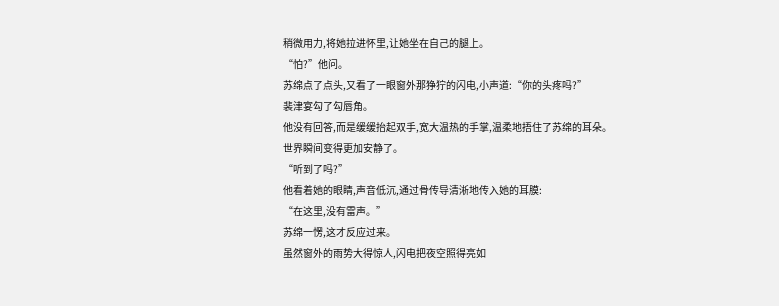稍微用力,将她拉进怀里,让她坐在自己的腿上。
“怕?”他问。
苏绵点了点头,又看了一眼窗外那狰狞的闪电,小声道:“你的头疼吗?”
裴津宴勾了勾唇角。
他没有回答,而是缓缓抬起双手,宽大温热的手掌,温柔地捂住了苏绵的耳朵。
世界瞬间变得更加安静了。
“听到了吗?”
他看着她的眼睛,声音低沉,通过骨传导清淅地传入她的耳膜:
“在这里,没有雷声。”
苏绵一愣,这才反应过来。
虽然窗外的雨势大得惊人,闪电把夜空照得亮如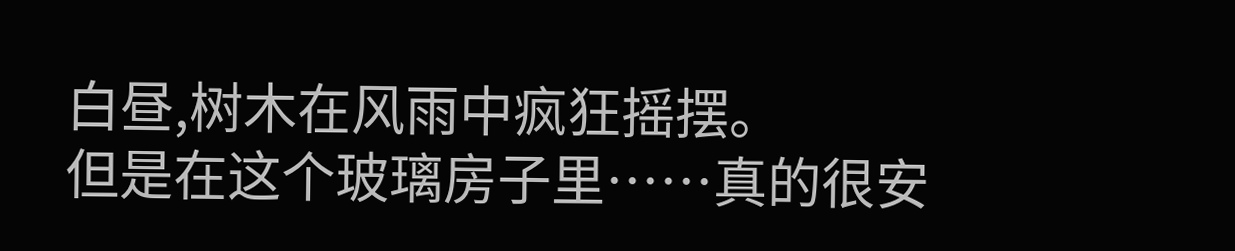白昼,树木在风雨中疯狂摇摆。
但是在这个玻璃房子里……真的很安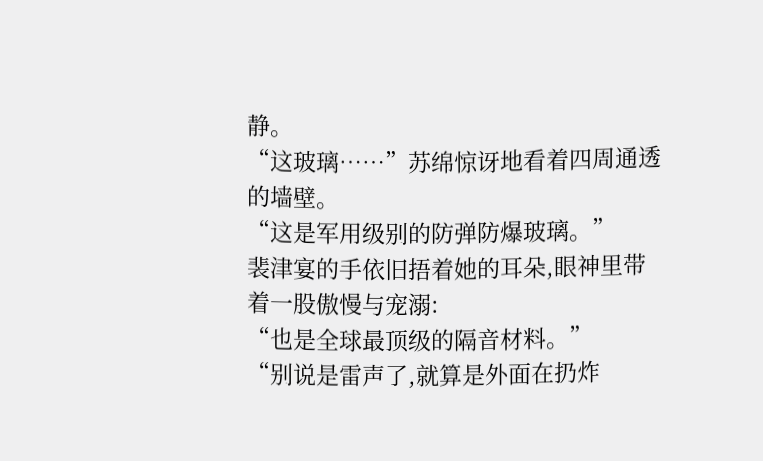静。
“这玻璃……”苏绵惊讶地看着四周通透的墙壁。
“这是军用级别的防弹防爆玻璃。”
裴津宴的手依旧捂着她的耳朵,眼神里带着一股傲慢与宠溺:
“也是全球最顶级的隔音材料。”
“别说是雷声了,就算是外面在扔炸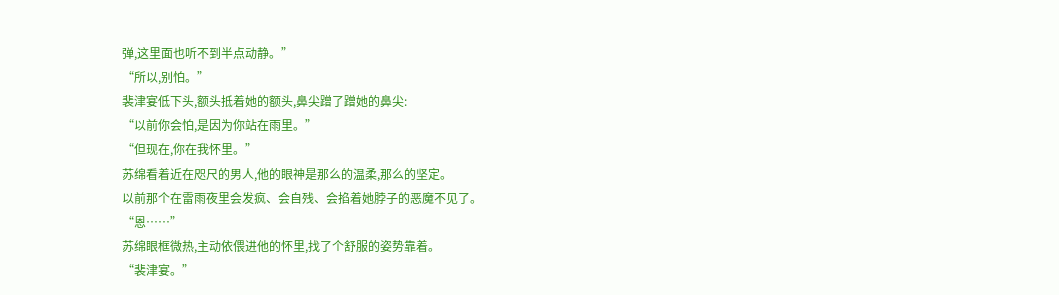弹,这里面也听不到半点动静。”
“所以,别怕。”
裴津宴低下头,额头抵着她的额头,鼻尖蹭了蹭她的鼻尖:
“以前你会怕,是因为你站在雨里。”
“但现在,你在我怀里。”
苏绵看着近在咫尺的男人,他的眼神是那么的温柔,那么的坚定。
以前那个在雷雨夜里会发疯、会自残、会掐着她脖子的恶魔不见了。
“恩……”
苏绵眼框微热,主动依偎进他的怀里,找了个舒服的姿势靠着。
“裴津宴。”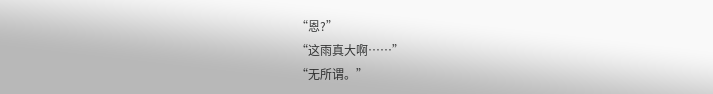“恩?”
“这雨真大啊……”
“无所谓。”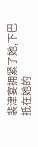裴津宴拥紧了她,下巴抵在她的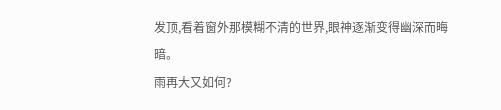发顶,看着窗外那模糊不清的世界,眼神逐渐变得幽深而晦暗。
雨再大又如何?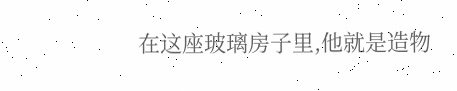在这座玻璃房子里,他就是造物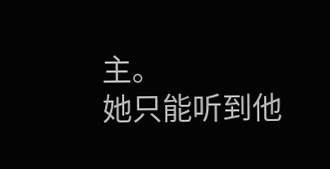主。
她只能听到他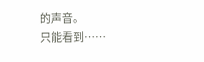的声音。
只能看到……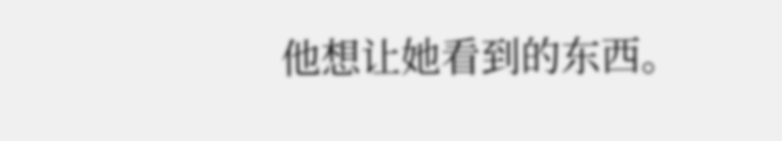他想让她看到的东西。